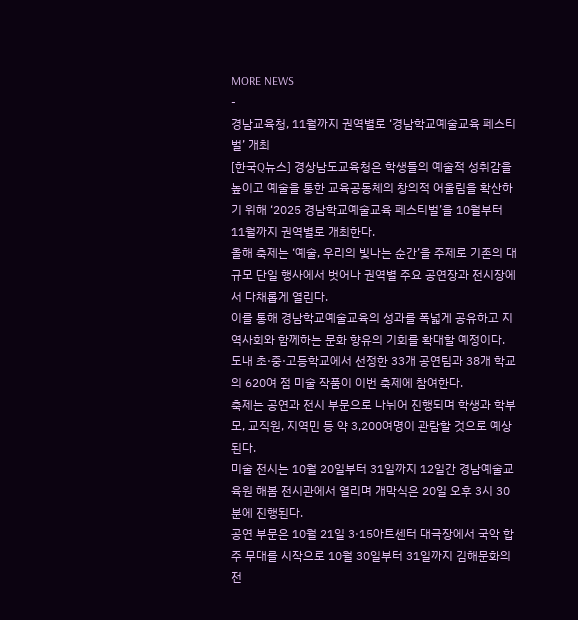MORE NEWS
-
경남교육청, 11월까지 권역별로 ‘경남학교예술교육 페스티벌’ 개최
[한국Q뉴스] 경상남도교육청은 학생들의 예술적 성취감을 높이고 예술을 통한 교육공동체의 창의적 어울림을 확산하기 위해 ‘2025 경남학교예술교육 페스티벌’을 10월부터 11월까지 권역별로 개최한다.
올해 축제는 ‘예술, 우리의 빛나는 순간’을 주제로 기존의 대규모 단일 행사에서 벗어나 권역별 주요 공연장과 전시장에서 다채롭게 열린다.
이를 통해 경남학교예술교육의 성과를 폭넓게 공유하고 지역사회와 함께하는 문화 향유의 기회를 확대할 예정이다.
도내 초·중·고등학교에서 선정한 33개 공연팀과 38개 학교의 620여 점 미술 작품이 이번 축제에 참여한다.
축제는 공연과 전시 부문으로 나뉘어 진행되며 학생과 학부모, 교직원, 지역민 등 약 3,200여명이 관람할 것으로 예상된다.
미술 전시는 10월 20일부터 31일까지 12일간 경남예술교육원 해봄 전시관에서 열리며 개막식은 20일 오후 3시 30분에 진행된다.
공연 부문은 10월 21일 3·15아트센터 대극장에서 국악 합주 무대를 시작으로 10월 30일부터 31일까지 김해문화의전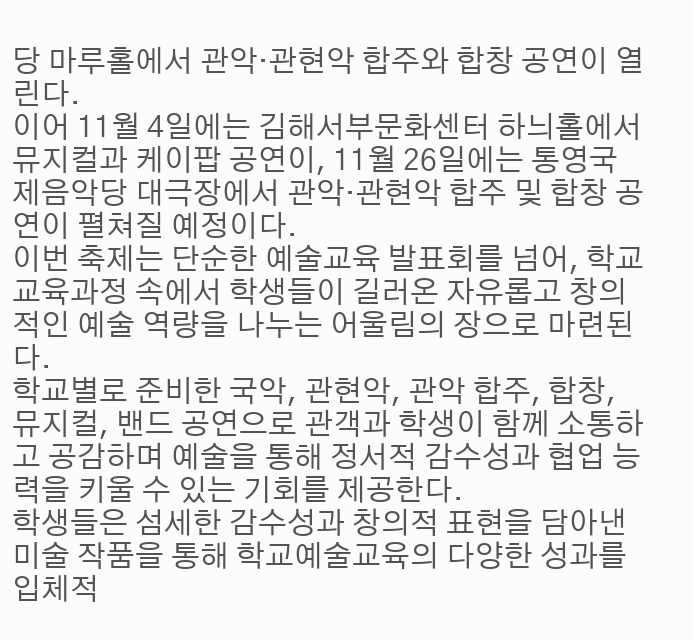당 마루홀에서 관악·관현악 합주와 합창 공연이 열린다.
이어 11월 4일에는 김해서부문화센터 하늬홀에서 뮤지컬과 케이팝 공연이, 11월 26일에는 통영국제음악당 대극장에서 관악·관현악 합주 및 합창 공연이 펼쳐질 예정이다.
이번 축제는 단순한 예술교육 발표회를 넘어, 학교 교육과정 속에서 학생들이 길러온 자유롭고 창의적인 예술 역량을 나누는 어울림의 장으로 마련된다.
학교별로 준비한 국악, 관현악, 관악 합주, 합창, 뮤지컬, 밴드 공연으로 관객과 학생이 함께 소통하고 공감하며 예술을 통해 정서적 감수성과 협업 능력을 키울 수 있는 기회를 제공한다.
학생들은 섬세한 감수성과 창의적 표현을 담아낸 미술 작품을 통해 학교예술교육의 다양한 성과를 입체적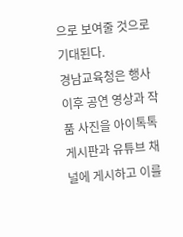으로 보여줄 것으로 기대된다.
경남교육청은 행사 이후 공연 영상과 작품 사진을 아이톡톡 게시판과 유튜브 채널에 게시하고 이를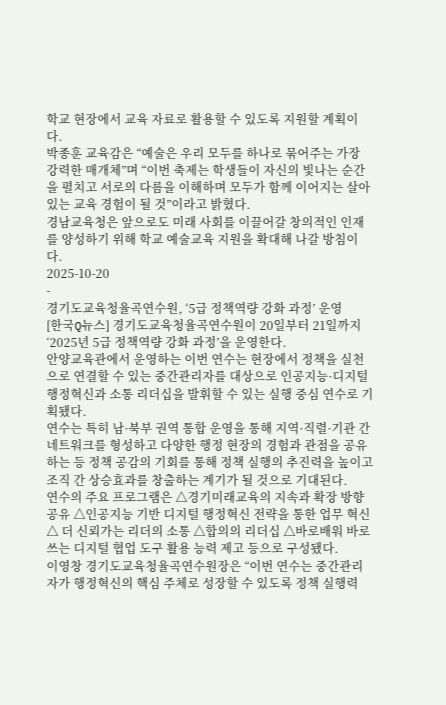학교 현장에서 교육 자료로 활용할 수 있도록 지원할 계획이다.
박종훈 교육감은 “예술은 우리 모두를 하나로 묶어주는 가장 강력한 매개체”며 “이번 축제는 학생들이 자신의 빛나는 순간을 펼치고 서로의 다름을 이해하며 모두가 함께 이어지는 살아있는 교육 경험이 될 것”이라고 밝혔다.
경남교육청은 앞으로도 미래 사회를 이끌어갈 창의적인 인재를 양성하기 위해 학교 예술교육 지원을 확대해 나갈 방침이다.
2025-10-20
-
경기도교육청율곡연수원, ‘5급 정책역량 강화 과정’ 운영
[한국Q뉴스] 경기도교육청율곡연수원이 20일부터 21일까지 ‘2025년 5급 정책역량 강화 과정’을 운영한다.
안양교육관에서 운영하는 이번 연수는 현장에서 정책을 실천으로 연결할 수 있는 중간관리자를 대상으로 인공지능·디지털 행정혁신과 소통 리더십을 발휘할 수 있는 실행 중심 연수로 기획됐다.
연수는 특히 남·북부 권역 통합 운영을 통해 지역·직렬·기관 간 네트워크를 형성하고 다양한 행정 현장의 경험과 관점을 공유하는 등 정책 공감의 기회를 통해 정책 실행의 추진력을 높이고 조직 간 상승효과를 창출하는 계기가 될 것으로 기대된다.
연수의 주요 프로그램은 △경기미래교육의 지속과 확장 방향 공유 △인공지능 기반 디지털 행정혁신 전략을 통한 업무 혁신 △ 더 신뢰가는 리더의 소통 △합의의 리더십 △바로배워 바로쓰는 디지털 협업 도구 활용 능력 제고 등으로 구성됐다.
이영창 경기도교육청율곡연수원장은 “이번 연수는 중간관리자가 행정혁신의 핵심 주체로 성장할 수 있도록 정책 실행력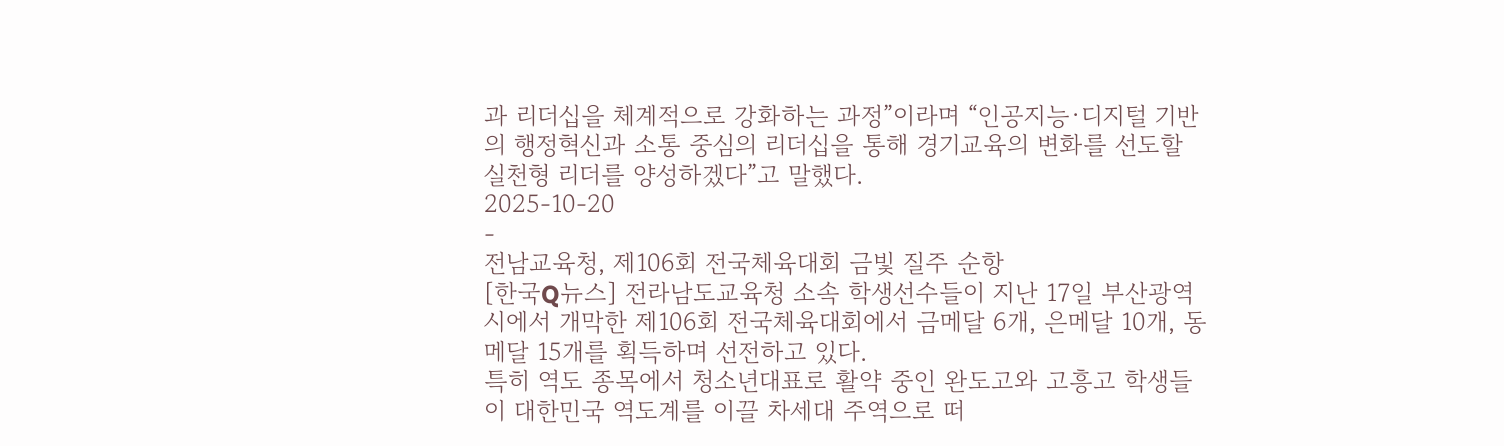과 리더십을 체계적으로 강화하는 과정”이라며 “인공지능·디지털 기반의 행정혁신과 소통 중심의 리더십을 통해 경기교육의 변화를 선도할 실천형 리더를 양성하겠다”고 말했다.
2025-10-20
-
전남교육청, 제106회 전국체육대회 금빛 질주 순항
[한국Q뉴스] 전라남도교육청 소속 학생선수들이 지난 17일 부산광역시에서 개막한 제106회 전국체육대회에서 금메달 6개, 은메달 10개, 동메달 15개를 획득하며 선전하고 있다.
특히 역도 종목에서 청소년대표로 활약 중인 완도고와 고흥고 학생들이 대한민국 역도계를 이끌 차세대 주역으로 떠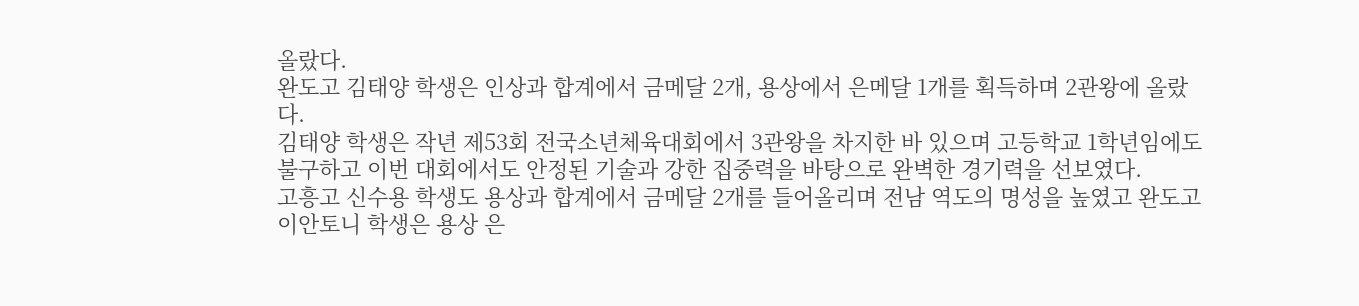올랐다.
완도고 김태양 학생은 인상과 합계에서 금메달 2개, 용상에서 은메달 1개를 획득하며 2관왕에 올랐다.
김태양 학생은 작년 제53회 전국소년체육대회에서 3관왕을 차지한 바 있으며 고등학교 1학년임에도 불구하고 이번 대회에서도 안정된 기술과 강한 집중력을 바탕으로 완벽한 경기력을 선보였다.
고흥고 신수용 학생도 용상과 합계에서 금메달 2개를 들어올리며 전남 역도의 명성을 높였고 완도고 이안토니 학생은 용상 은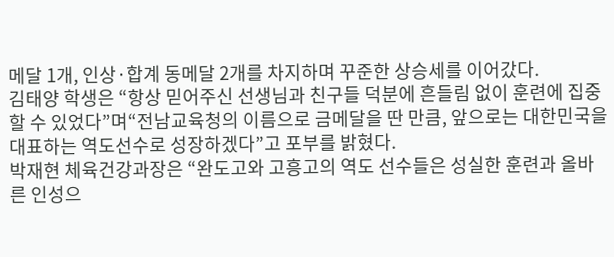메달 1개, 인상·합계 동메달 2개를 차지하며 꾸준한 상승세를 이어갔다.
김태양 학생은 “항상 믿어주신 선생님과 친구들 덕분에 흔들림 없이 훈련에 집중할 수 있었다”며“전남교육청의 이름으로 금메달을 딴 만큼, 앞으로는 대한민국을 대표하는 역도선수로 성장하겠다”고 포부를 밝혔다.
박재현 체육건강과장은 “완도고와 고흥고의 역도 선수들은 성실한 훈련과 올바른 인성으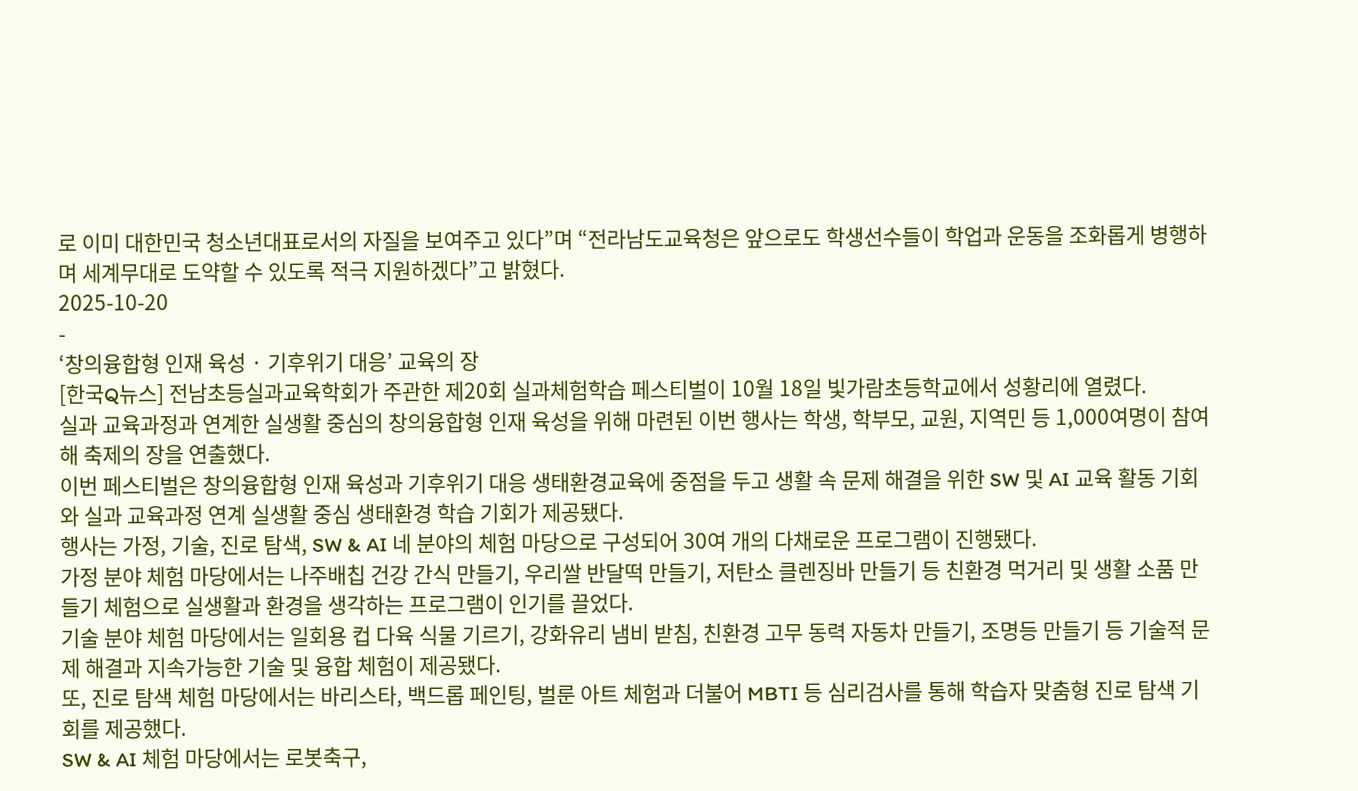로 이미 대한민국 청소년대표로서의 자질을 보여주고 있다”며 “전라남도교육청은 앞으로도 학생선수들이 학업과 운동을 조화롭게 병행하며 세계무대로 도약할 수 있도록 적극 지원하겠다”고 밝혔다.
2025-10-20
-
‘창의융합형 인재 육성 · 기후위기 대응’ 교육의 장
[한국Q뉴스] 전남초등실과교육학회가 주관한 제20회 실과체험학습 페스티벌이 10월 18일 빛가람초등학교에서 성황리에 열렸다.
실과 교육과정과 연계한 실생활 중심의 창의융합형 인재 육성을 위해 마련된 이번 행사는 학생, 학부모, 교원, 지역민 등 1,000여명이 참여해 축제의 장을 연출했다.
이번 페스티벌은 창의융합형 인재 육성과 기후위기 대응 생태환경교육에 중점을 두고 생활 속 문제 해결을 위한 SW 및 AI 교육 활동 기회와 실과 교육과정 연계 실생활 중심 생태환경 학습 기회가 제공됐다.
행사는 가정, 기술, 진로 탐색, SW & AI 네 분야의 체험 마당으로 구성되어 30여 개의 다채로운 프로그램이 진행됐다.
가정 분야 체험 마당에서는 나주배칩 건강 간식 만들기, 우리쌀 반달떡 만들기, 저탄소 클렌징바 만들기 등 친환경 먹거리 및 생활 소품 만들기 체험으로 실생활과 환경을 생각하는 프로그램이 인기를 끌었다.
기술 분야 체험 마당에서는 일회용 컵 다육 식물 기르기, 강화유리 냄비 받침, 친환경 고무 동력 자동차 만들기, 조명등 만들기 등 기술적 문제 해결과 지속가능한 기술 및 융합 체험이 제공됐다.
또, 진로 탐색 체험 마당에서는 바리스타, 백드롭 페인팅, 벌룬 아트 체험과 더불어 MBTI 등 심리검사를 통해 학습자 맞춤형 진로 탐색 기회를 제공했다.
SW & AI 체험 마당에서는 로봇축구,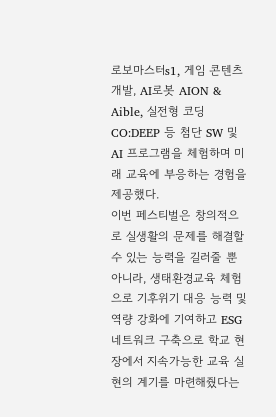로보마스터s1, 게임 콘텐츠 개발, AI로봇 AION & Aible, 실전형 코딩 CO:DEEP 등 첨단 SW 및 AI 프로그램을 체험하며 미래 교육에 부응하는 경험을 제공했다.
이번 페스티벌은 창의적으로 실생활의 문제를 해결할 수 있는 능력을 길러줄 뿐 아니라, 생태환경교육 체험으로 기후위기 대응 능력 및 역량 강화에 기여하고 ESG 네트워크 구축으로 학교 현장에서 지속가능한 교육 실현의 계기를 마련해줬다는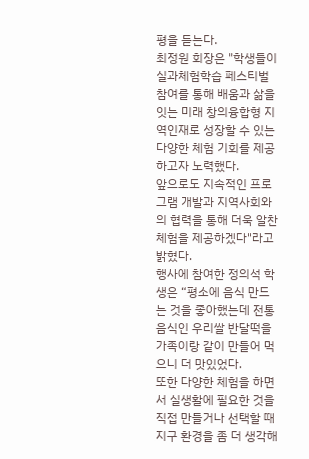평을 듣는다.
최정원 회장은 "학생들이 실과체험학습 페스티벌 참여를 통해 배움과 삶을 잇는 미래 창의융합형 지역인재로 성장할 수 있는 다양한 체험 기회를 제공하고자 노력했다.
앞으로도 지속적인 프로그램 개발과 지역사회와의 협력을 통해 더욱 알찬 체험을 제공하겠다"라고 밝혔다.
행사에 참여한 정의석 학생은 “평소에 음식 만드는 것을 좋아했는데 전통 음식인 우리쌀 반달떡을 가족이랑 같이 만들어 먹으니 더 맛있었다.
또한 다양한 체험을 하면서 실생활에 필요한 것을 직접 만들거나 선택할 때 지구 환경을 좀 더 생각해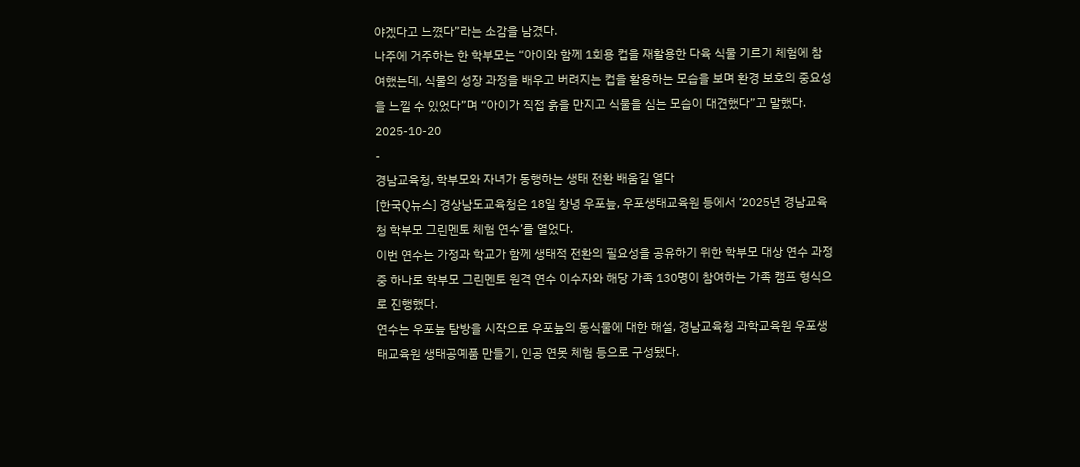야겠다고 느꼈다”라는 소감을 남겼다.
나주에 거주하는 한 학부모는 “아이와 함께 1회용 컵을 재활용한 다육 식물 기르기 체험에 참여했는데, 식물의 성장 과정을 배우고 버려지는 컵을 활용하는 모습을 보며 환경 보호의 중요성을 느낄 수 있었다”며 “아이가 직접 흙을 만지고 식물을 심는 모습이 대견했다”고 말했다.
2025-10-20
-
경남교육청, 학부모와 자녀가 동행하는 생태 전환 배움길 열다
[한국Q뉴스] 경상남도교육청은 18일 창녕 우포늪, 우포생태교육원 등에서 ‘2025년 경남교육청 학부모 그린멘토 체험 연수’를 열었다.
이번 연수는 가정과 학교가 함께 생태적 전환의 필요성을 공유하기 위한 학부모 대상 연수 과정 중 하나로 학부모 그린멘토 원격 연수 이수자와 해당 가족 130명이 참여하는 가족 캠프 형식으로 진행했다.
연수는 우포늪 탐방을 시작으로 우포늪의 동식물에 대한 해설, 경남교육청 과학교육원 우포생태교육원 생태공예품 만들기, 인공 연못 체험 등으로 구성됐다.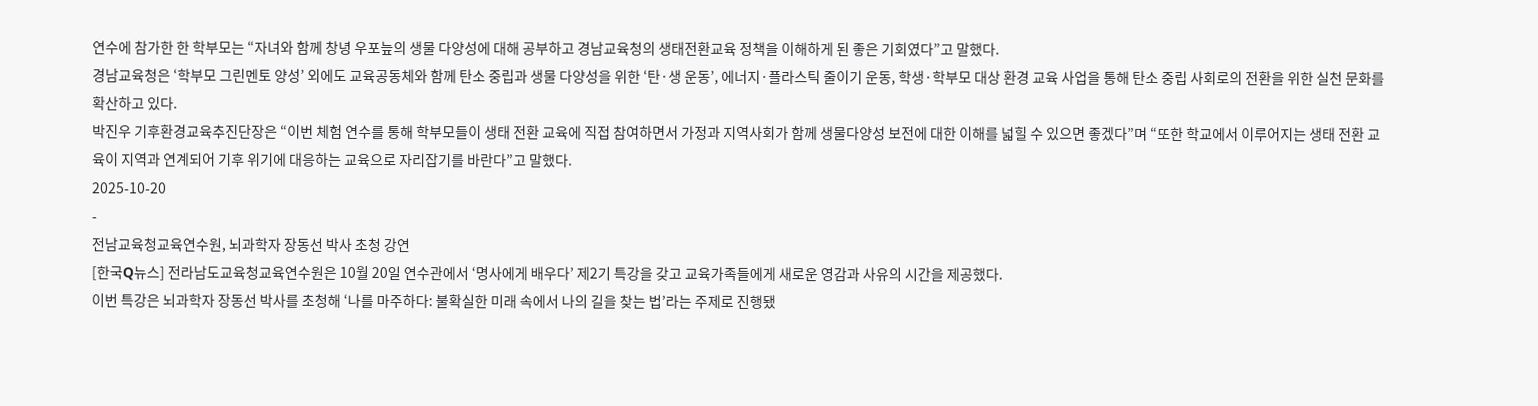연수에 참가한 한 학부모는 “자녀와 함께 창녕 우포늪의 생물 다양성에 대해 공부하고 경남교육청의 생태전환교육 정책을 이해하게 된 좋은 기회였다”고 말했다.
경남교육청은 ‘학부모 그린멘토 양성’ 외에도 교육공동체와 함께 탄소 중립과 생물 다양성을 위한 ‘탄·생 운동’, 에너지·플라스틱 줄이기 운동, 학생·학부모 대상 환경 교육 사업을 통해 탄소 중립 사회로의 전환을 위한 실천 문화를 확산하고 있다.
박진우 기후환경교육추진단장은 “이번 체험 연수를 통해 학부모들이 생태 전환 교육에 직접 참여하면서 가정과 지역사회가 함께 생물다양성 보전에 대한 이해를 넓힐 수 있으면 좋겠다”며 “또한 학교에서 이루어지는 생태 전환 교육이 지역과 연계되어 기후 위기에 대응하는 교육으로 자리잡기를 바란다”고 말했다.
2025-10-20
-
전남교육청교육연수원, 뇌과학자 장동선 박사 초청 강연
[한국Q뉴스] 전라남도교육청교육연수원은 10월 20일 연수관에서 ‘명사에게 배우다’ 제2기 특강을 갖고 교육가족들에게 새로운 영감과 사유의 시간을 제공했다.
이번 특강은 뇌과학자 장동선 박사를 초청해 ‘나를 마주하다: 불확실한 미래 속에서 나의 길을 찾는 법’라는 주제로 진행됐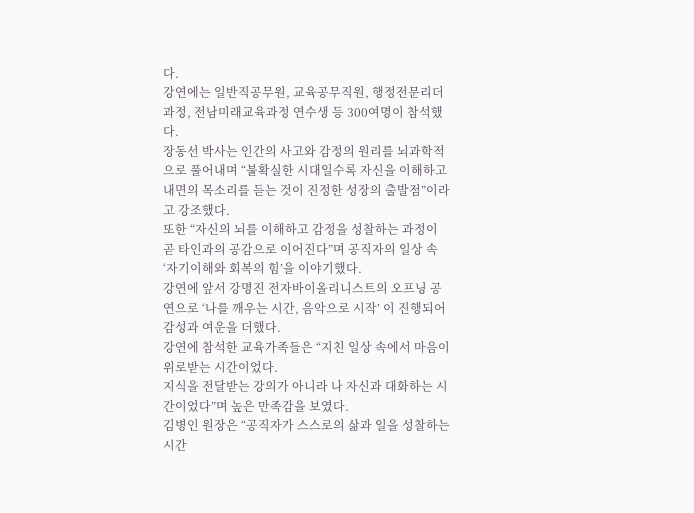다.
강연에는 일반직공무원, 교육공무직원, 행정전문리더과정, 전남미래교육과정 연수생 등 300여명이 참석했다.
장동선 박사는 인간의 사고와 감정의 원리를 뇌과학적으로 풀어내며 “불확실한 시대일수록 자신을 이해하고 내면의 목소리를 듣는 것이 진정한 성장의 출발점”이라고 강조했다.
또한 “자신의 뇌를 이해하고 감정을 성찰하는 과정이 곧 타인과의 공감으로 이어진다”며 공직자의 일상 속 ‘자기이해와 회복의 힘’을 이야기했다.
강연에 앞서 강명진 전자바이올리니스트의 오프닝 공연으로 ‘나를 깨우는 시간, 음악으로 시작’ 이 진행되어 감성과 여운을 더했다.
강연에 참석한 교육가족들은 “지친 일상 속에서 마음이 위로받는 시간이었다.
지식을 전달받는 강의가 아니라 나 자신과 대화하는 시간이었다”며 높은 만족감을 보였다.
김병인 원장은 “공직자가 스스로의 삶과 일을 성찰하는 시간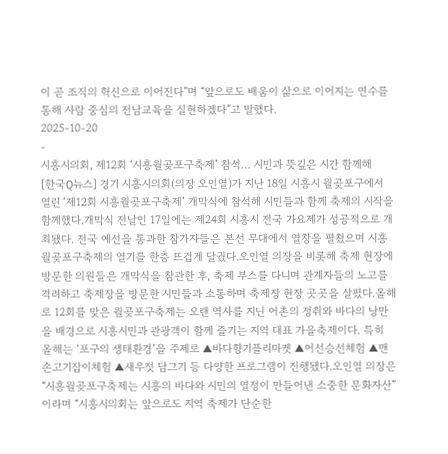이 곧 조직의 혁신으로 이어진다”며 “앞으로도 배움이 삶으로 이어지는 연수를 통해 사람 중심의 전남교육을 실현하겠다”고 말했다.
2025-10-20
-
시흥시의회, 제12회 ‘시흥월곶포구축제’ 참석… 시민과 뜻깊은 시간 함께해
[한국Q뉴스] 경기 시흥시의회(의장 오인열)가 지난 18일 시흥시 월곶포구에서 열린 ‘제12회 시흥월곶포구축제’ 개막식에 참석해 시민들과 함께 축제의 시작을 함께했다.개막식 전날인 17일에는 제24회 시흥시 전국 가요제가 성공적으로 개최됐다. 전국 예선을 통과한 참가자들은 본선 무대에서 열창을 펼쳤으며 시흥월곶포구축제의 열기를 한층 뜨겁게 달궜다.오인열 의장을 비롯해 축제 현장에 방문한 의원들은 개막식을 참관한 후, 축제 부스를 다니며 관계자들의 노고를 격려하고 축제장을 방문한 시민들과 소통하며 축제장 현장 곳곳을 살폈다.올해로 12회를 맞은 월곶포구축제는 오랜 역사를 지닌 어촌의 정취와 바다의 낭만을 배경으로 시흥시민과 관광객이 함께 즐기는 지역 대표 가을축제이다. 특히 올해는 ‘포구의 생태환경’을 주제로 ▲바다향기플리마켓 ▲어선승선체험 ▲맨손고기잡이체험 ▲새우젓 담그기 등 다양한 프로그램이 진행됐다.오인열 의장은 “시흥월곶포구축제는 시흥의 바다와 시민의 열정이 만들어낸 소중한 문화자산”이라며 “시흥시의회는 앞으로도 지역 축제가 단순한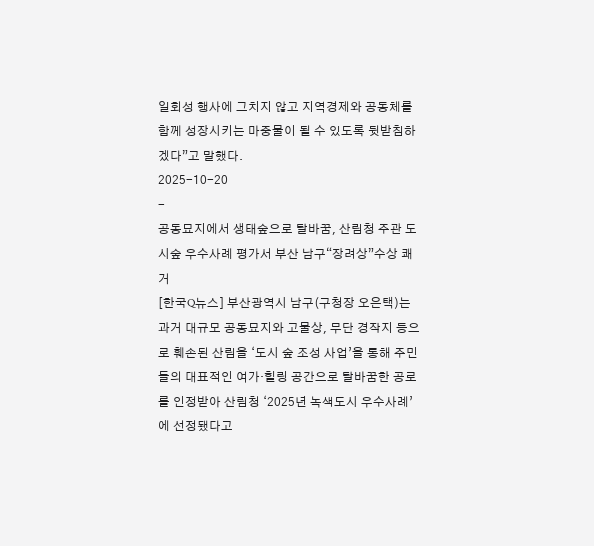일회성 행사에 그치지 않고 지역경제와 공동체를 함께 성장시키는 마중물이 될 수 있도록 뒷받침하겠다”고 말했다.
2025-10-20
-
공동묘지에서 생태숲으로 탈바꿈, 산림청 주관 도시숲 우수사례 평가서 부산 남구“장려상”수상 쾌거
[한국Q뉴스] 부산광역시 남구(구청장 오은택)는 과거 대규모 공동묘지와 고물상, 무단 경작지 등으로 훼손된 산림을 ‘도시 숲 조성 사업’을 통해 주민들의 대표적인 여가·힐링 공간으로 탈바꿈한 공로를 인정받아 산림청 ‘2025년 녹색도시 우수사례’에 선정됐다고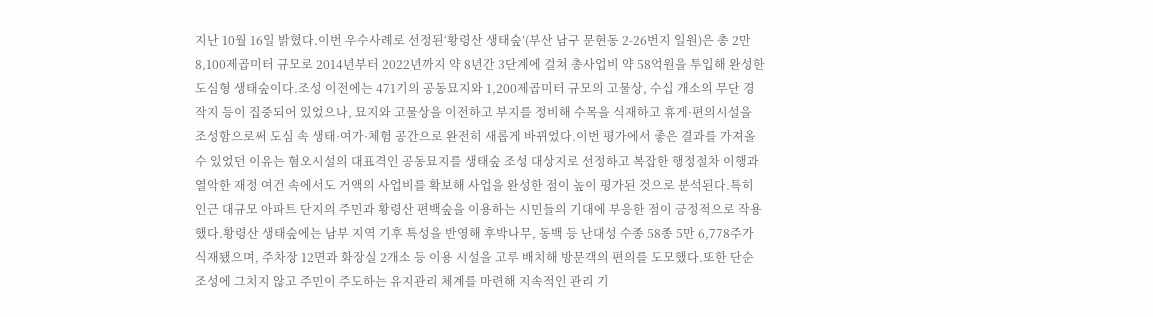지난 10월 16일 밝혔다.이번 우수사례로 선정된‘황령산 생태숲’(부산 남구 문현동 2-26번지 일원)은 총 2만 8,100제곱미터 규모로 2014년부터 2022년까지 약 8년간 3단계에 걸쳐 총사업비 약 58억원을 투입해 완성한 도심형 생태숲이다.조성 이전에는 471기의 공동묘지와 1,200제곱미터 규모의 고물상, 수십 개소의 무단 경작지 등이 집중되어 있었으나, 묘지와 고물상을 이전하고 부지를 정비해 수목을 식재하고 휴게·편의시설을 조성함으로써 도심 속 생태·여가·체험 공간으로 완전히 새롭게 바뀌었다.이번 평가에서 좋은 결과를 가져올 수 있었던 이유는 혐오시설의 대표격인 공동묘지를 생태숲 조성 대상지로 선정하고 복잡한 행정절차 이행과 열악한 재정 여건 속에서도 거액의 사업비를 확보해 사업을 완성한 점이 높이 평가된 것으로 분석된다.특히 인근 대규모 아파트 단지의 주민과 황령산 편백숲을 이용하는 시민들의 기대에 부응한 점이 긍정적으로 작용했다.황령산 생태숲에는 남부 지역 기후 특성을 반영해 후박나무, 동백 등 난대성 수종 58종 5만 6,778주가 식재됐으며, 주차장 12면과 화장실 2개소 등 이용 시설을 고루 배치해 방문객의 편의를 도모했다.또한 단순 조성에 그치지 않고 주민이 주도하는 유지관리 체계를 마련해 지속적인 관리 기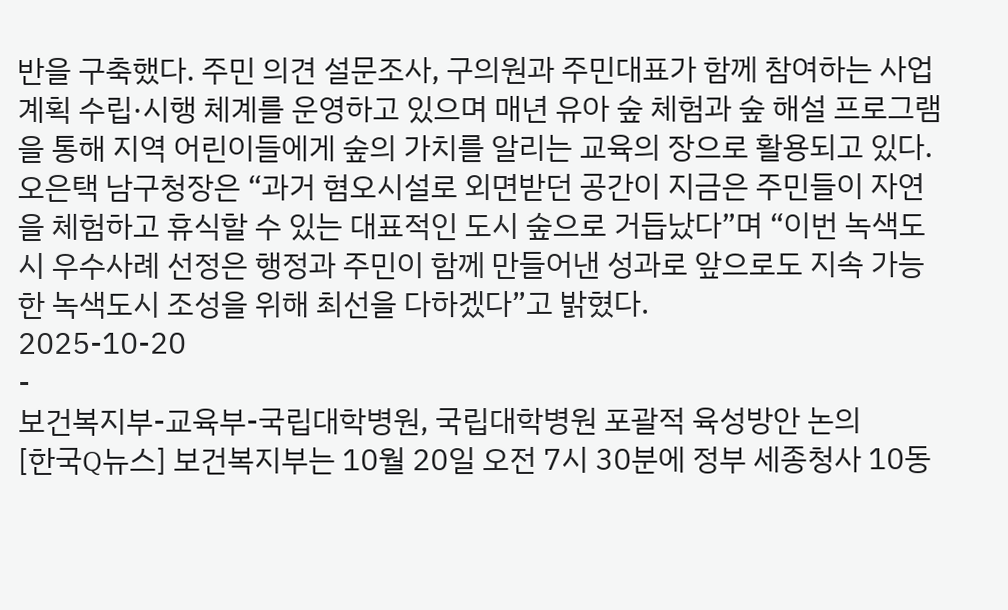반을 구축했다. 주민 의견 설문조사, 구의원과 주민대표가 함께 참여하는 사업 계획 수립·시행 체계를 운영하고 있으며 매년 유아 숲 체험과 숲 해설 프로그램을 통해 지역 어린이들에게 숲의 가치를 알리는 교육의 장으로 활용되고 있다.오은택 남구청장은 “과거 혐오시설로 외면받던 공간이 지금은 주민들이 자연을 체험하고 휴식할 수 있는 대표적인 도시 숲으로 거듭났다”며 “이번 녹색도시 우수사례 선정은 행정과 주민이 함께 만들어낸 성과로 앞으로도 지속 가능한 녹색도시 조성을 위해 최선을 다하겠다”고 밝혔다.
2025-10-20
-
보건복지부-교육부-국립대학병원, 국립대학병원 포괄적 육성방안 논의
[한국Q뉴스] 보건복지부는 10월 20일 오전 7시 30분에 정부 세종청사 10동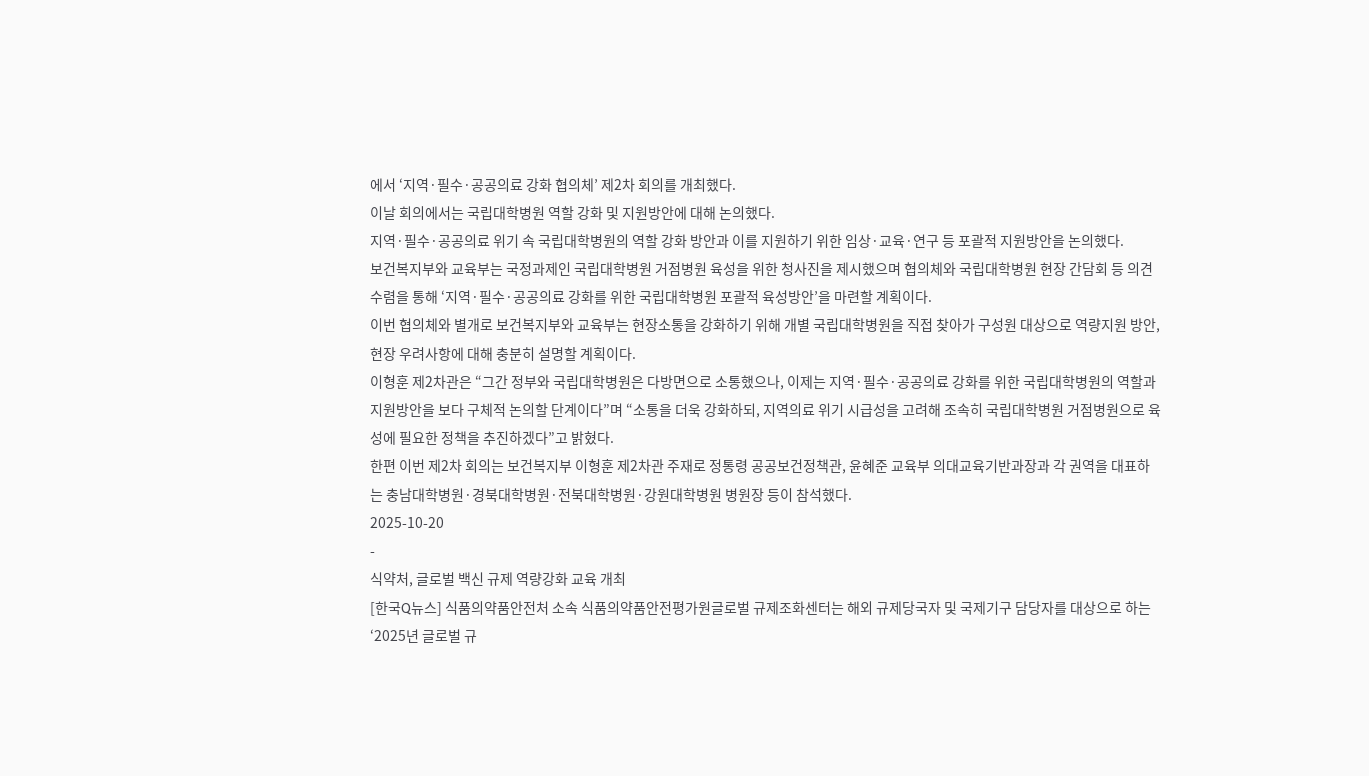에서 ‘지역·필수·공공의료 강화 협의체’ 제2차 회의를 개최했다.
이날 회의에서는 국립대학병원 역할 강화 및 지원방안에 대해 논의했다.
지역·필수·공공의료 위기 속 국립대학병원의 역할 강화 방안과 이를 지원하기 위한 임상·교육·연구 등 포괄적 지원방안을 논의했다.
보건복지부와 교육부는 국정과제인 국립대학병원 거점병원 육성을 위한 청사진을 제시했으며 협의체와 국립대학병원 현장 간담회 등 의견수렴을 통해 ‘지역·필수·공공의료 강화를 위한 국립대학병원 포괄적 육성방안’을 마련할 계획이다.
이번 협의체와 별개로 보건복지부와 교육부는 현장소통을 강화하기 위해 개별 국립대학병원을 직접 찾아가 구성원 대상으로 역량지원 방안, 현장 우려사항에 대해 충분히 설명할 계획이다.
이형훈 제2차관은 “그간 정부와 국립대학병원은 다방면으로 소통했으나, 이제는 지역·필수·공공의료 강화를 위한 국립대학병원의 역할과 지원방안을 보다 구체적 논의할 단계이다”며 “소통을 더욱 강화하되, 지역의료 위기 시급성을 고려해 조속히 국립대학병원 거점병원으로 육성에 필요한 정책을 추진하겠다”고 밝혔다.
한편 이번 제2차 회의는 보건복지부 이형훈 제2차관 주재로 정통령 공공보건정책관, 윤혜준 교육부 의대교육기반과장과 각 권역을 대표하는 충남대학병원·경북대학병원·전북대학병원·강원대학병원 병원장 등이 참석했다.
2025-10-20
-
식약처, 글로벌 백신 규제 역량강화 교육 개최
[한국Q뉴스] 식품의약품안전처 소속 식품의약품안전평가원글로벌 규제조화센터는 해외 규제당국자 및 국제기구 담당자를 대상으로 하는 ‘2025년 글로벌 규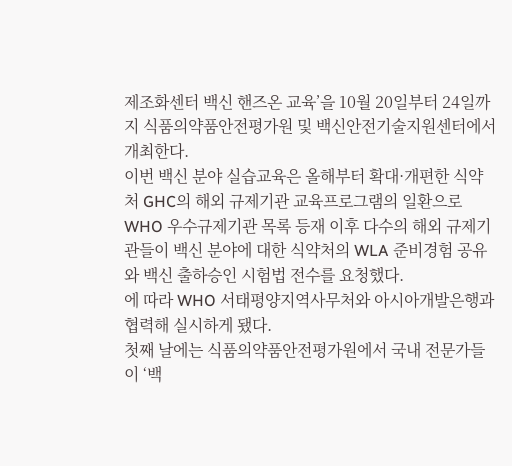제조화센터 백신 핸즈온 교육’을 10월 20일부터 24일까지 식품의약품안전평가원 및 백신안전기술지원센터에서 개최한다.
이번 백신 분야 실습교육은 올해부터 확대·개편한 식약처 GHC의 해외 규제기관 교육프로그램의 일환으로 WHO 우수규제기관 목록 등재 이후 다수의 해외 규제기관들이 백신 분야에 대한 식약처의 WLA 준비경험 공유와 백신 출하승인 시험법 전수를 요청했다.
에 따라 WHO 서태평양지역사무처와 아시아개발은행과 협력해 실시하게 됐다.
첫째 날에는 식품의약품안전평가원에서 국내 전문가들이 ‘백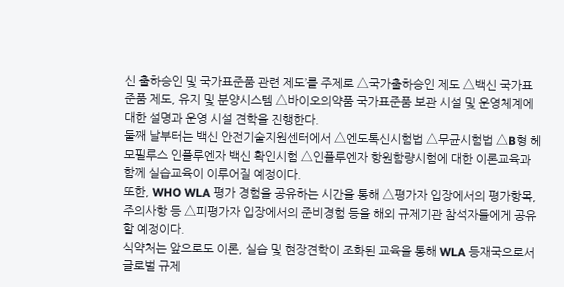신 출하승인 및 국가표준품 관련 제도’를 주제로 △국가출하승인 제도 △백신 국가표준품 제도, 유지 및 분양시스템 △바이오의약품 국가표준품 보관 시설 및 운영체계에 대한 설명과 운영 시설 견학을 진행한다.
둘째 날부터는 백신 안전기술지원센터에서 △엔도톡신시험법 △무균시험법 △B형 헤모필루스 인플루엔자 백신 확인시험 △인플루엔자 항원함량시험에 대한 이론교육과 함께 실습교육이 이루어질 예정이다.
또한, WHO WLA 평가 경험을 공유하는 시간을 통해 △평가자 입장에서의 평가항목, 주의사항 등 △피평가자 입장에서의 준비경험 등을 해외 규제기관 참석자들에게 공유할 예정이다.
식약처는 앞으로도 이론, 실습 및 현장견학이 조화된 교육을 통해 WLA 등재국으로서 글로벌 규제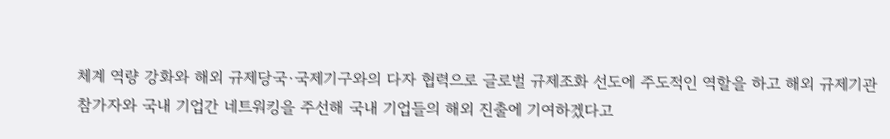체계 역량 강화와 해외 규제당국·국제기구와의 다자 협력으로 글로벌 규제조화 선도에 주도적인 역할을 하고 해외 규제기관 참가자와 국내 기업간 네트워킹을 주선해 국내 기업들의 해외 진출에 기여하겠다고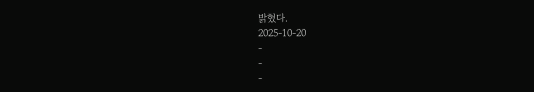밝혔다.
2025-10-20
-
-
-